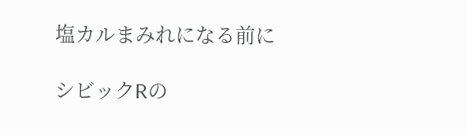塩カルまみれになる前に

シビックRの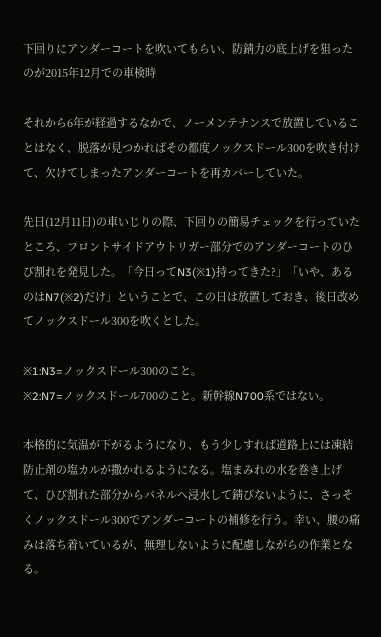下回りにアンダーコートを吹いてもらい、防錆力の底上げを狙ったのが2015年12月での車検時

それから6年が経過するなかで、ノーメンテナンスで放置していることはなく、脱落が見つかればその都度ノックスドール300を吹き付けて、欠けてしまったアンダーコートを再カバーしていた。

先日(12月11日)の車いじりの際、下回りの簡易チェックを行っていたところ、フロントサイドアウトリガー部分でのアンダーコートのひび割れを発見した。「今日ってN3(※1)持ってきた?」「いや、あるのはN7(※2)だけ」ということで、この日は放置しておき、後日改めてノックスドール300を吹くとした。

※1:N3=ノックスドール300のこと。
※2:N7=ノックスドール700のこと。新幹線N700系ではない。

本格的に気温が下がるようになり、もう少しすれば道路上には凍結防止剤の塩カルが撒かれるようになる。塩まみれの水を巻き上げて、ひび割れた部分からパネルへ浸水して錆びないように、さっそくノックスドール300でアンダーコートの補修を行う。幸い、腰の痛みは落ち着いているが、無理しないように配慮しながらの作業となる。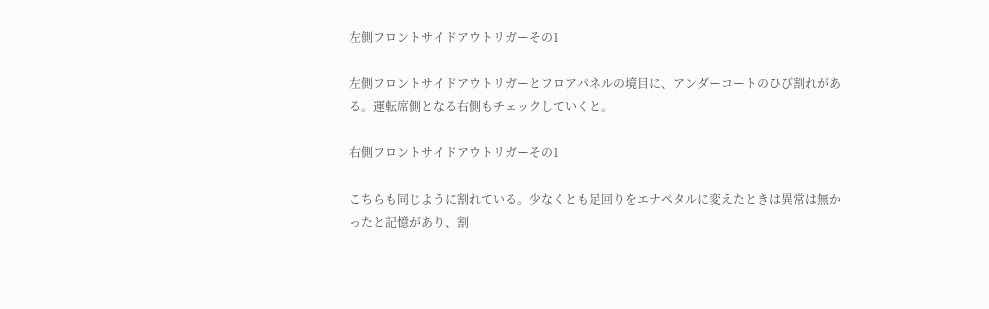左側フロントサイドアウトリガーその1

左側フロントサイドアウトリガーとフロアパネルの境目に、アンダーコートのひび割れがある。運転席側となる右側もチェックしていくと。

右側フロントサイドアウトリガーその1

こちらも同じように割れている。少なくとも足回りをエナペタルに変えたときは異常は無かったと記憶があり、割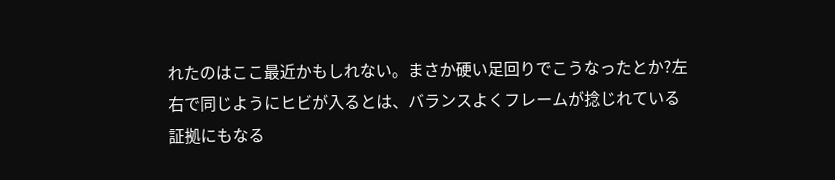れたのはここ最近かもしれない。まさか硬い足回りでこうなったとか?左右で同じようにヒビが入るとは、バランスよくフレームが捻じれている証拠にもなる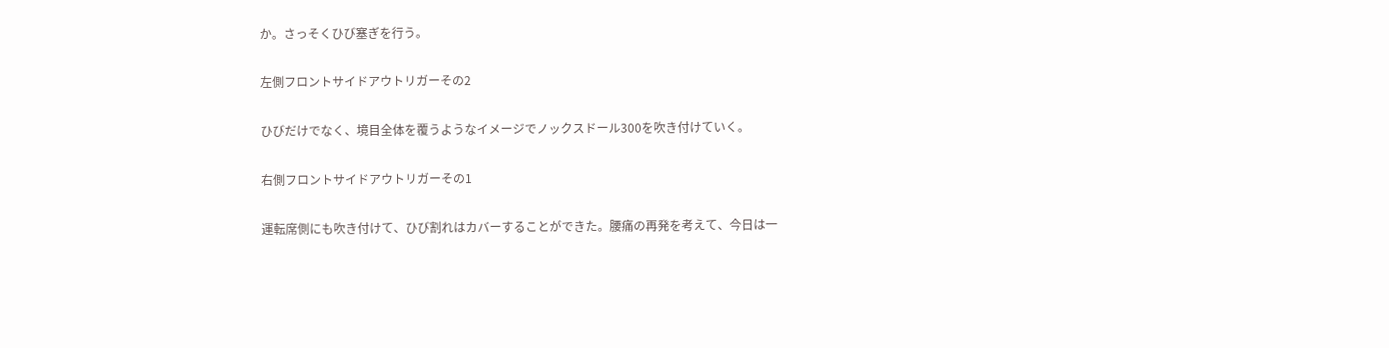か。さっそくひび塞ぎを行う。

左側フロントサイドアウトリガーその2

ひびだけでなく、境目全体を覆うようなイメージでノックスドール300を吹き付けていく。

右側フロントサイドアウトリガーその1

運転席側にも吹き付けて、ひび割れはカバーすることができた。腰痛の再発を考えて、今日は一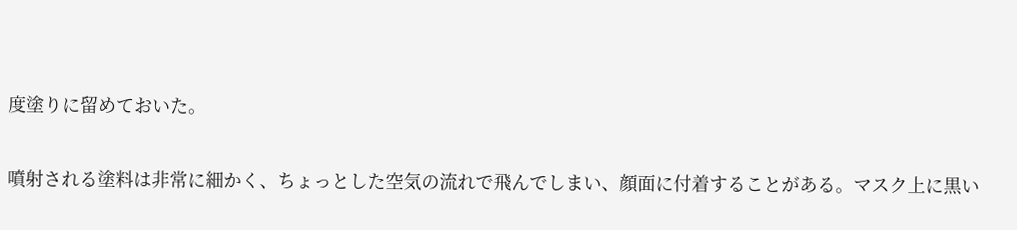度塗りに留めておいた。

噴射される塗料は非常に細かく、ちょっとした空気の流れで飛んでしまい、顔面に付着することがある。マスク上に黒い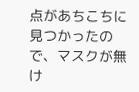点があちこちに見つかったので、マスクが無け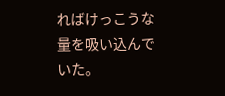ればけっこうな量を吸い込んでいた。